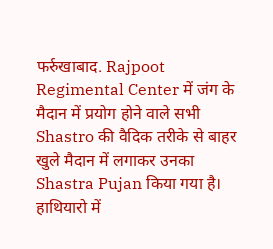फर्रुखाबाद. Rajpoot Regimental Center में जंग के मैदान में प्रयोग होने वाले सभी Shastro की वैदिक तरीके से बाहर खुले मैदान में लगाकर उनका Shastra Pujan किया गया है। हाथियारो में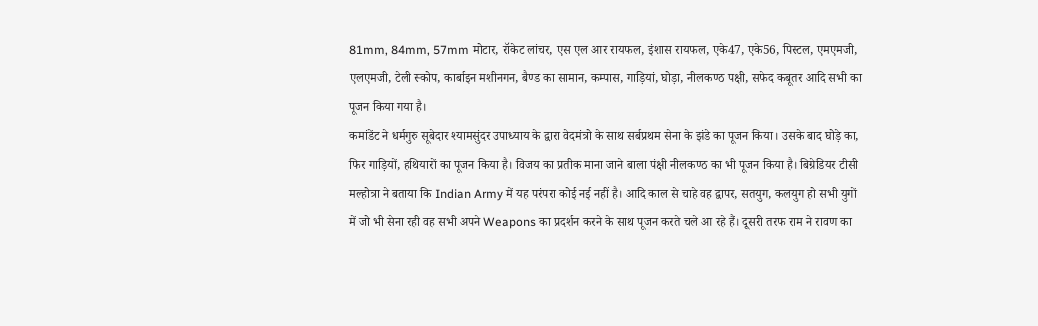81mm, 84mm, 57mm मोटार, रॉकेट लांचर, एस एल आर रायफल, इंशास रायफल, एके47, एके56, पिस्टल, एमएमजी, एलएमजी, टेली स्कोप, कार्बाइन मशीनगन, बैण्ड का सामान, कम्पास, गाड़ियां, घोड़ा, नीलकण्ठ पक्षी, सफेद कबूतर आदि सभी का पूजन किया गया है।
कमांडेंट ने धर्मगुरु सूबेदार श्यामसुंदर उपाध्याय के द्वारा वेदमंत्रो के साथ सर्बप्रथम सेना के झंडे का पूजन किया। उसके बाद घोड़े का, फिर गाड़ियों, हथियारों का पूजन किया है। विजय का प्रतीक माना जाने बाला पंक्षी नीलकण्ठ का भी पूजन किया है। बिग्रेडियर टीसी मल्होत्रा ने बताया कि Indian Army में यह परंपरा कोई नई नहीं है। आदि काल से चाहे वह द्वापर, सतयुग, कलयुग हो सभी युगों में जो भी सेना रही वह सभी अपने Weapons का प्रदर्शन करने के साथ पूजन करते चले आ रहे हैं। दूसरी तरफ राम ने रावण का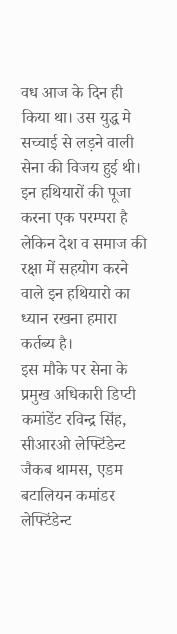वध आज के दिन ही किया था। उस युद्ध मे सच्चाई से लड़ने वाली सेना की विजय हुई थी। इन हथियारों की पूजा करना एक परम्परा है लेकिन देश व समाज की रक्षा में सहयोग करने वाले इन हथियारो का ध्यान रखना हमारा कर्तब्य है।
इस मौके पर सेना के प्रमुख अधिकारी डिप्टी कमांडेंट रविन्द्र सिंह, सीआरओ लेफ्टिंडेन्ट जैकब थामस, एडम बटालियन कमांडर लेफ्टिंडेन्ट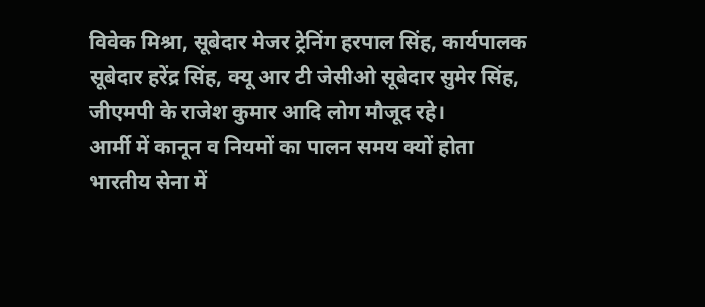विवेक मिश्रा, सूबेदार मेजर ट्रेनिंग हरपाल सिंह, कार्यपालक सूबेदार हरेंद्र सिंह, क्यू आर टी जेसीओ सूबेदार सुमेर सिंह, जीएमपी के राजेश कुमार आदि लोग मौजूद रहे।
आर्मी में कानून व नियमों का पालन समय क्यों होता
भारतीय सेना में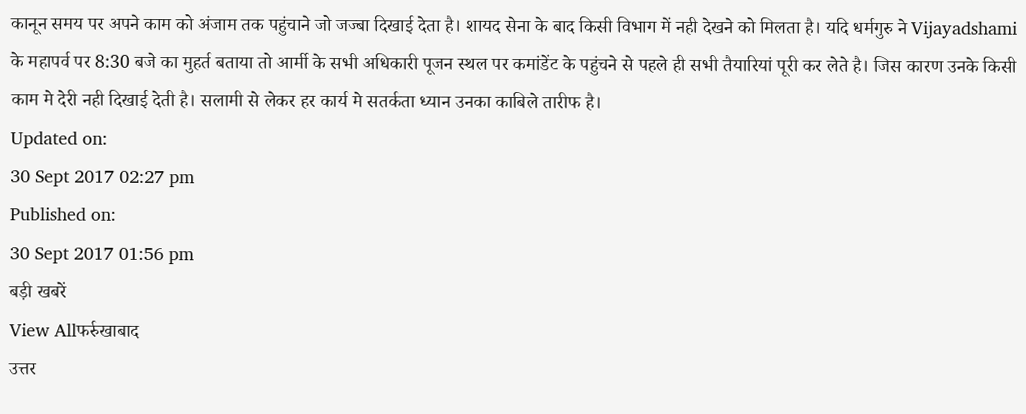कानून समय पर अपने काम को अंजाम तक पहुंचाने जो जज्बा दिखाई देता है। शायद सेना के बाद किसी विभाग में नही देखने को मिलता है। यदि धर्मगुरु ने Vijayadshami के महापर्व पर 8:30 बजे का मुहर्त बताया तो आर्मी के सभी अधिकारी पूजन स्थल पर कमांडेंट के पहुंचने से पहले ही सभी तैयारियां पूरी कर लेते है। जिस कारण उनके किसी काम मे देरी नही दिखाई देती है। सलामी से लेकर हर कार्य मे सतर्कता ध्यान उनका काबिले तारीफ है।
Updated on:
30 Sept 2017 02:27 pm
Published on:
30 Sept 2017 01:56 pm
बड़ी खबरें
View Allफर्रुखाबाद
उत्तर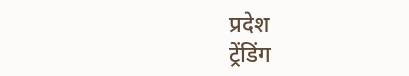प्रदेश
ट्रेंडिंग